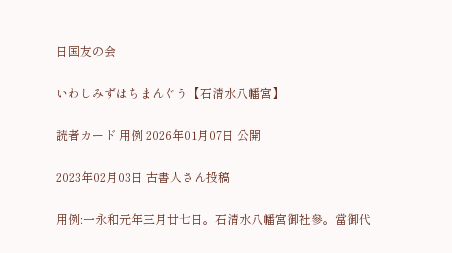日国友の会

いわしみずはちまんぐう【石清水八幡宮】

読者カード 用例 2026年01月07日 公開

2023年02月03日 古書人さん投稿

用例:一永和元年三月廿七日。石清水八幡宮御社參。當御代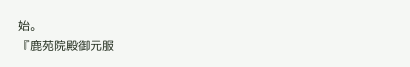始。
『鹿苑院殿御元服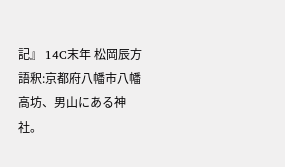記』 14C末年 松岡辰方
語釈:京都府八幡市八幡高坊、男山にある神社。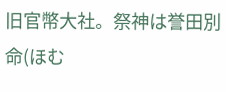旧官幣大社。祭神は誉田別命(ほむ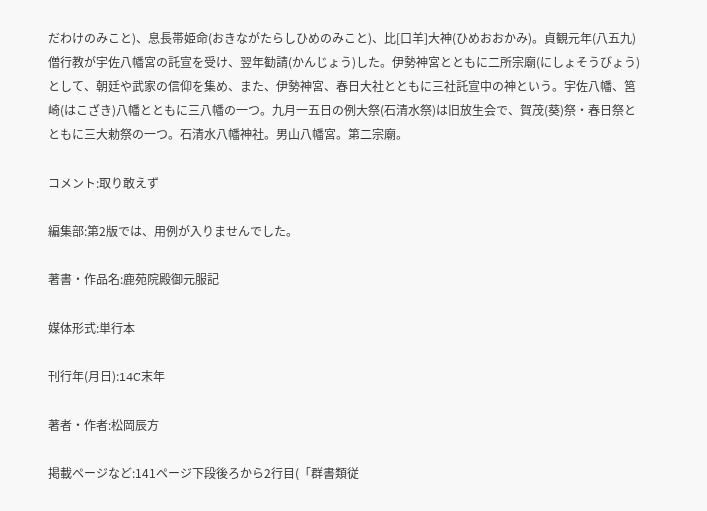だわけのみこと)、息長帯姫命(おきながたらしひめのみこと)、比[口羊]大神(ひめおおかみ)。貞観元年(八五九)僧行教が宇佐八幡宮の託宣を受け、翌年勧請(かんじょう)した。伊勢神宮とともに二所宗廟(にしょそうびょう)として、朝廷や武家の信仰を集め、また、伊勢神宮、春日大社とともに三社託宣中の神という。宇佐八幡、筥崎(はこざき)八幡とともに三八幡の一つ。九月一五日の例大祭(石清水祭)は旧放生会で、賀茂(葵)祭・春日祭とともに三大勅祭の一つ。石清水八幡神社。男山八幡宮。第二宗廟。

コメント:取り敢えず

編集部:第2版では、用例が入りませんでした。

著書・作品名:鹿苑院殿御元服記

媒体形式:単行本

刊行年(月日):14C末年

著者・作者:松岡辰方

掲載ページなど:141ページ下段後ろから2行目(「群書類従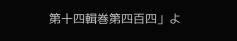第十四輯巻第四百四」よ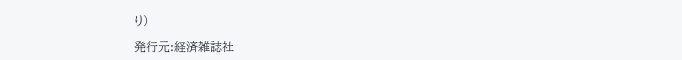り)

発行元:経済雑誌社